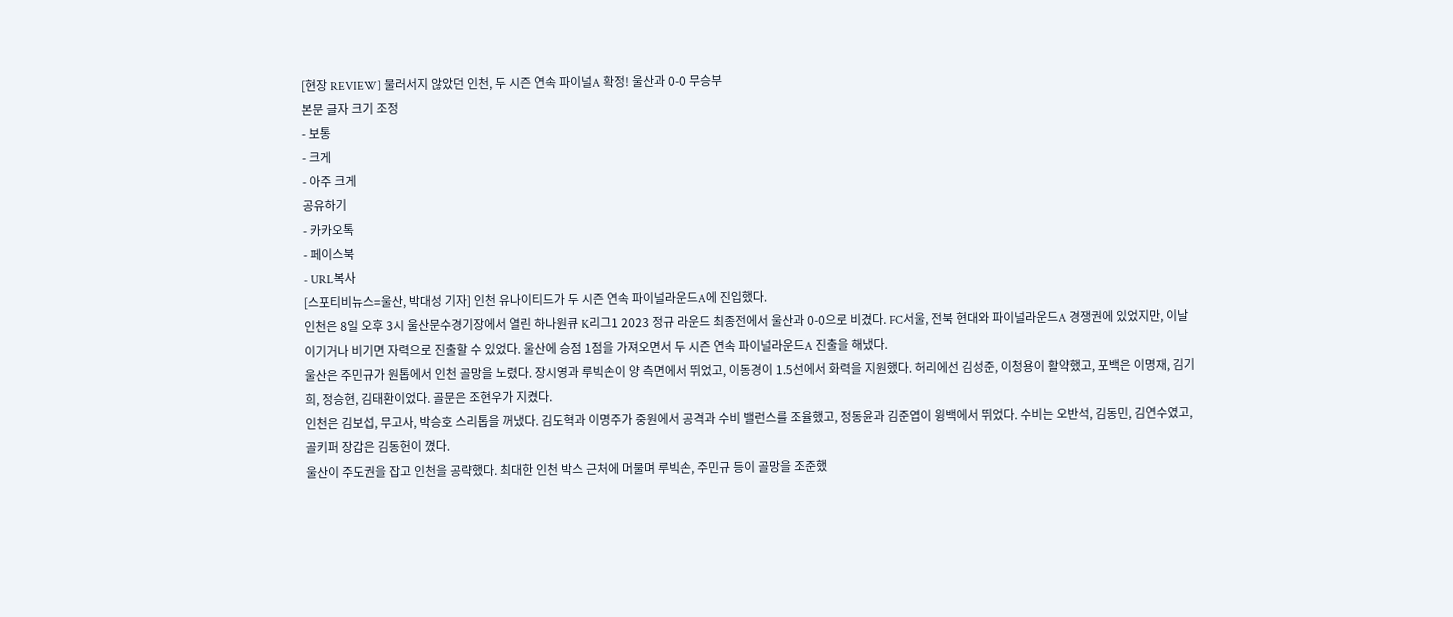[현장 REVIEW] 물러서지 않았던 인천, 두 시즌 연속 파이널A 확정! 울산과 0-0 무승부
본문 글자 크기 조정
- 보통
- 크게
- 아주 크게
공유하기
- 카카오톡
- 페이스북
- URL복사
[스포티비뉴스=울산, 박대성 기자] 인천 유나이티드가 두 시즌 연속 파이널라운드A에 진입했다.
인천은 8일 오후 3시 울산문수경기장에서 열린 하나원큐 K리그1 2023 정규 라운드 최종전에서 울산과 0-0으로 비겼다. FC서울, 전북 현대와 파이널라운드A 경쟁권에 있었지만, 이날 이기거나 비기면 자력으로 진출할 수 있었다. 울산에 승점 1점을 가져오면서 두 시즌 연속 파이널라운드A 진출을 해냈다.
울산은 주민규가 원톱에서 인천 골망을 노렸다. 장시영과 루빅손이 양 측면에서 뛰었고, 이동경이 1.5선에서 화력을 지원했다. 허리에선 김성준, 이청용이 활약했고, 포백은 이명재, 김기희, 정승현, 김태환이었다. 골문은 조현우가 지켰다.
인천은 김보섭, 무고사, 박승호 스리톱을 꺼냈다. 김도혁과 이명주가 중원에서 공격과 수비 밸런스를 조율했고, 정동윤과 김준엽이 윙백에서 뛰었다. 수비는 오반석, 김동민, 김연수였고, 골키퍼 장갑은 김동헌이 꼈다.
울산이 주도권을 잡고 인천을 공략했다. 최대한 인천 박스 근처에 머물며 루빅손, 주민규 등이 골망을 조준했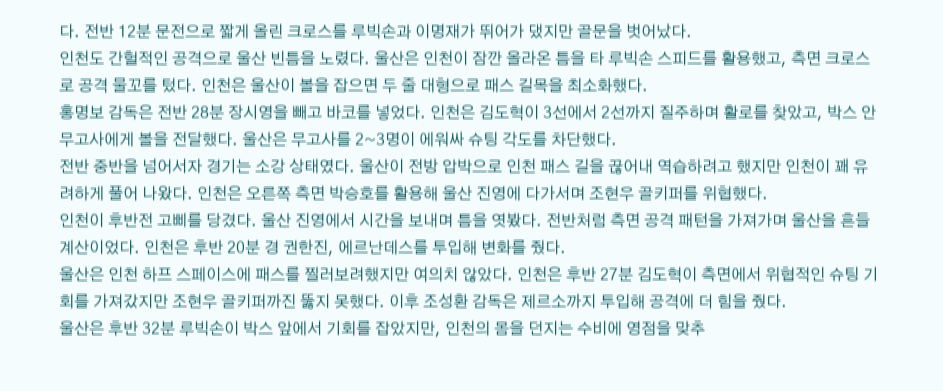다. 전반 12분 문전으로 짧게 올린 크로스를 루빅손과 이명재가 뛰어가 댔지만 골문을 벗어났다.
인천도 간헐적인 공격으로 울산 빈틈을 노렸다. 울산은 인천이 잠깐 올라온 틈을 타 루빅손 스피드를 활용했고, 측면 크로스로 공격 물꼬를 텄다. 인천은 울산이 볼을 잡으면 두 줄 대형으로 패스 길목을 최소화했다.
홍명보 감독은 전반 28분 장시영을 빼고 바코를 넣었다. 인천은 김도혁이 3선에서 2선까지 질주하며 활로를 찾았고, 박스 안 무고사에게 볼을 전달했다. 울산은 무고사를 2~3명이 에워싸 슈팅 각도를 차단했다.
전반 중반을 넘어서자 경기는 소강 상태였다. 울산이 전방 압박으로 인천 패스 길을 끊어내 역습하려고 했지만 인천이 꽤 유려하게 풀어 나왔다. 인천은 오른쪽 측면 박승호를 활용해 울산 진영에 다가서며 조현우 골키퍼를 위협했다.
인천이 후반전 고삐를 당겼다. 울산 진영에서 시간을 보내며 틈을 엿봤다. 전반처럼 측면 공격 패턴을 가져가며 울산을 흔들 계산이었다. 인천은 후반 20분 경 권한진, 에르난데스를 투입해 변화를 줬다.
울산은 인천 하프 스페이스에 패스를 찔러보려했지만 여의치 않았다. 인천은 후반 27분 김도혁이 측면에서 위협적인 슈팅 기회를 가져갔지만 조현우 골키퍼까진 뚫지 못했다. 이후 조성환 감독은 제르소까지 투입해 공격에 더 힘을 줬다.
울산은 후반 32분 루빅손이 박스 앞에서 기회를 잡았지만, 인천의 몸을 던지는 수비에 영점을 맞추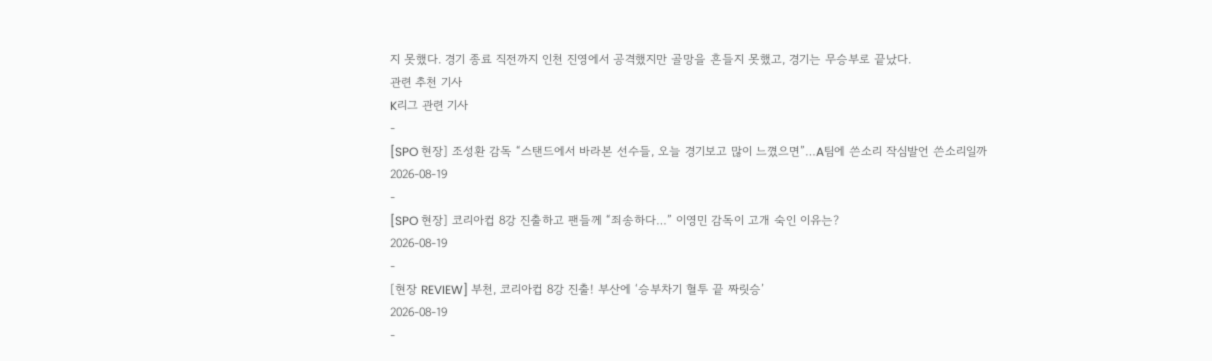지 못했다. 경기 종료 직전까지 인천 진영에서 공격했지만 골망을 흔들지 못했고, 경기는 무승부로 끝났다.
관련 추천 기사
K리그 관련 기사
-
[SPO 현장] 조성환 감독 “스탠드에서 바라본 선수들, 오늘 경기보고 많이 느꼈으면”…A팀에 쓴소리 작심발언 쓴소리일까
2026-08-19
-
[SPO 현장] 코리아컵 8강 진출하고 팬들께 “죄송하다…” 이영민 감독이 고개 숙인 이유는?
2026-08-19
-
[현장 REVIEW] 부천, 코리아컵 8강 진출! 부산에 ‘승부차기 혈투 끝 짜릿승’
2026-08-19
-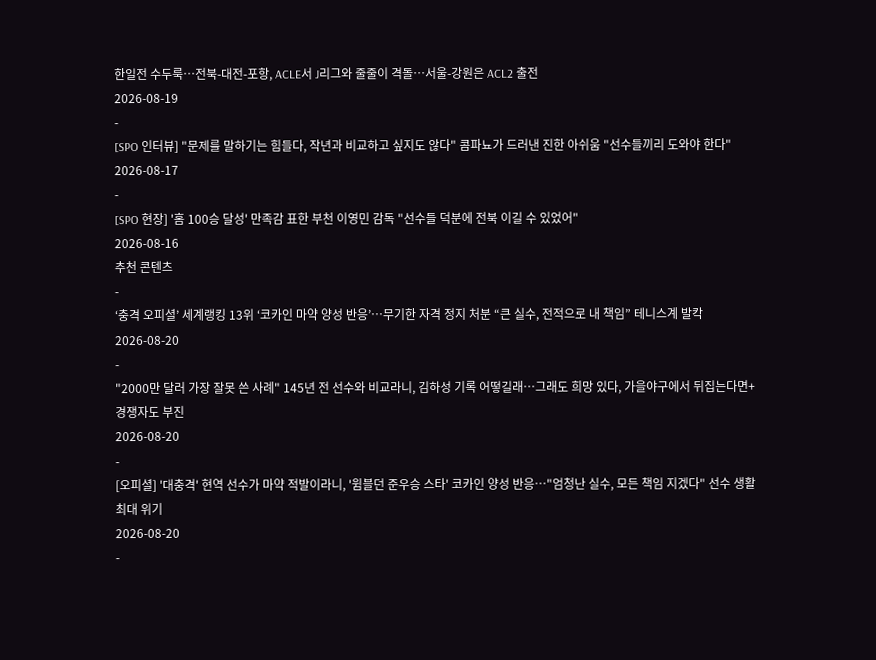한일전 수두룩…전북-대전-포항, ACLE서 J리그와 줄줄이 격돌…서울-강원은 ACL2 출전
2026-08-19
-
[SPO 인터뷰] "문제를 말하기는 힘들다, 작년과 비교하고 싶지도 않다" 콤파뇨가 드러낸 진한 아쉬움 "선수들끼리 도와야 한다"
2026-08-17
-
[SPO 현장] '홈 100승 달성' 만족감 표한 부천 이영민 감독 "선수들 덕분에 전북 이길 수 있었어"
2026-08-16
추천 콘텐츠
-
‘충격 오피셜’ 세계랭킹 13위 ‘코카인 마약 양성 반응’…무기한 자격 정지 처분 “큰 실수, 전적으로 내 책임” 테니스계 발칵
2026-08-20
-
"2000만 달러 가장 잘못 쓴 사례" 145년 전 선수와 비교라니, 김하성 기록 어떻길래…그래도 희망 있다, 가을야구에서 뒤집는다면+경쟁자도 부진
2026-08-20
-
[오피셜] '대충격' 현역 선수가 마약 적발이라니, '윔블던 준우승 스타' 코카인 양성 반응…"엄청난 실수, 모든 책임 지겠다" 선수 생활 최대 위기
2026-08-20
-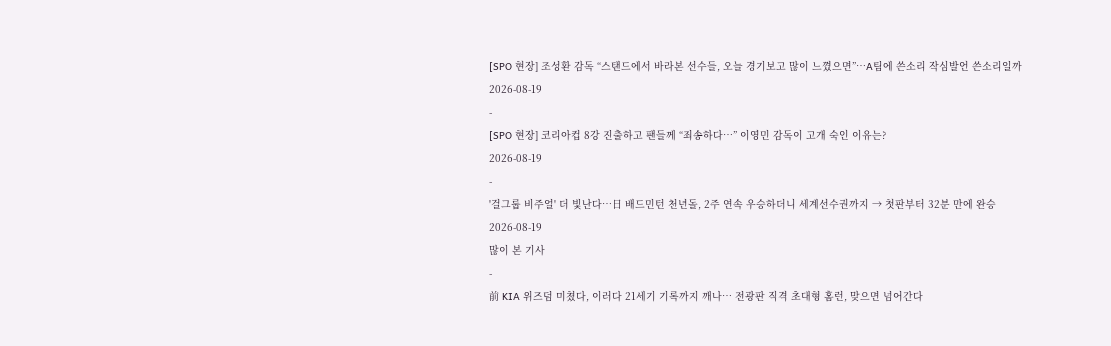[SPO 현장] 조성환 감독 “스탠드에서 바라본 선수들, 오늘 경기보고 많이 느꼈으면”…A팀에 쓴소리 작심발언 쓴소리일까
2026-08-19
-
[SPO 현장] 코리아컵 8강 진출하고 팬들께 “죄송하다…” 이영민 감독이 고개 숙인 이유는?
2026-08-19
-
'걸그룹 비주얼' 더 빛난다…日 배드민턴 천년돌, 2주 연속 우승하더니 세계선수권까지 → 첫판부터 32분 만에 완승
2026-08-19
많이 본 기사
-
前 KIA 위즈덤 미쳤다, 이러다 21세기 기록까지 깨나… 전광판 직격 초대형 홈런, 맞으면 넘어간다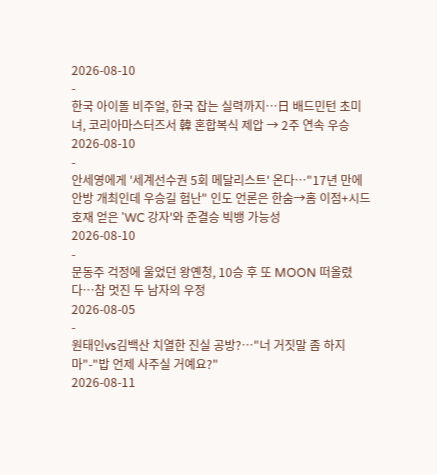2026-08-10
-
한국 아이돌 비주얼, 한국 잡는 실력까지…日 배드민턴 초미녀, 코리아마스터즈서 韓 혼합복식 제압 → 2주 연속 우승
2026-08-10
-
안세영에게 '세계선수권 5회 메달리스트' 온다…"17년 만에 안방 개최인데 우승길 험난" 인도 언론은 한숨→홈 이점+시드 호재 얻은 'WC 강자'와 준결승 빅뱅 가능성
2026-08-10
-
문동주 걱정에 울었던 왕옌청, 10승 후 또 MOON 떠올렸다…참 멋진 두 남자의 우정
2026-08-05
-
원태인vs김백산 치열한 진실 공방?…"너 거짓말 좀 하지 마"-"밥 언제 사주실 거예요?"
2026-08-11